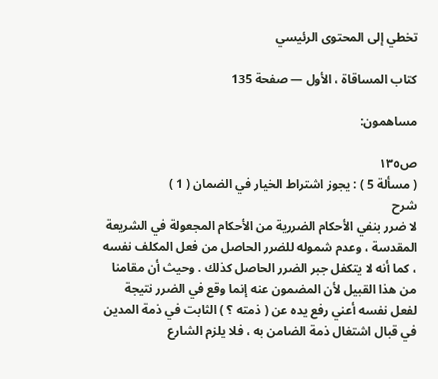تخطي إلى المحتوى الرئيسي

كتاب المساقاة ، الأول — صفحة 135

مساهمون:

ص١٣٥
( مسألة 5 ) : يجوز اشتراط الخيار في الضمان ( 1 )
شرح
لا ضرر بنفي الأحكام الضررية من الأحكام المجعولة في الشريعة المقدسة ، وعدم شموله للضرر الحاصل من فعل المكلف نفسه ، كما أنه لا يتكفل جبر الضرر الحاصل كذلك . وحيث أن مقامنا من هذا القبيل لأن المضمون عنه إنما وقع في الضرر نتيجة لفعل نفسه أعني رفع يده عن ( ذمته ؟ ) الثابت في ذمة المدين في قبال اشتغال ذمة الضامن به ، فلا يلزم الشارع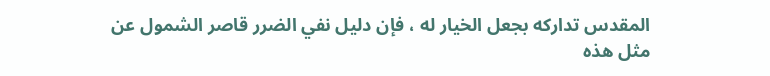المقدس تداركه بجعل الخيار له ، فإن دليل نفي الضرر قاصر الشمول عن مثل هذه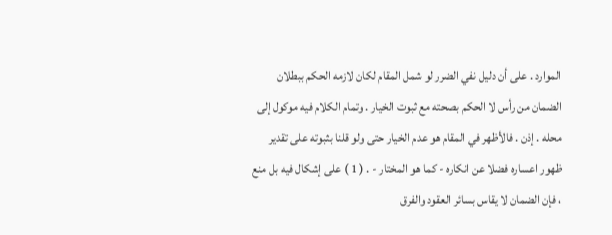الموارد . على أن دليل نفي الضرر لو شمل المقام لكان لازمه الحكم ببطلان الضمان من رأس لا الحكم بصحته مع ثبوت الخيار . وتمام الكلام فيه موكول إلى محله . إذن . فالأظهر في المقام هو عدم الخيار حتى ولو قلنا بثبوته على تقدير ظهور اعساره فضلا عن انكاره - كما هو المختار - . ( 1 ) على إشكال فيه بل منع ، فإن الضمان لا يقاس بسائر العقود والفرق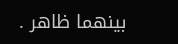بينهما ظاهر .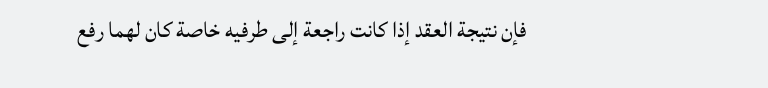فإن نتيجة العقد إذا كانت راجعة إلى طرفيه خاصة كان لهما رفع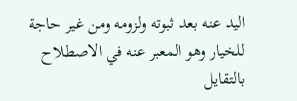اليد عنه بعد ثبوته ولزومه ومن غير حاجة للخيار وهو المعبر عنه في الاصطلاح بالتقايل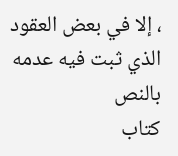، إلا في بعض العقود الذي ثبت فيه عدمه بالنص
كتاب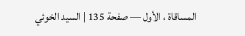المساقاة ، الأول — صفحة 135 | السيد الخوئي